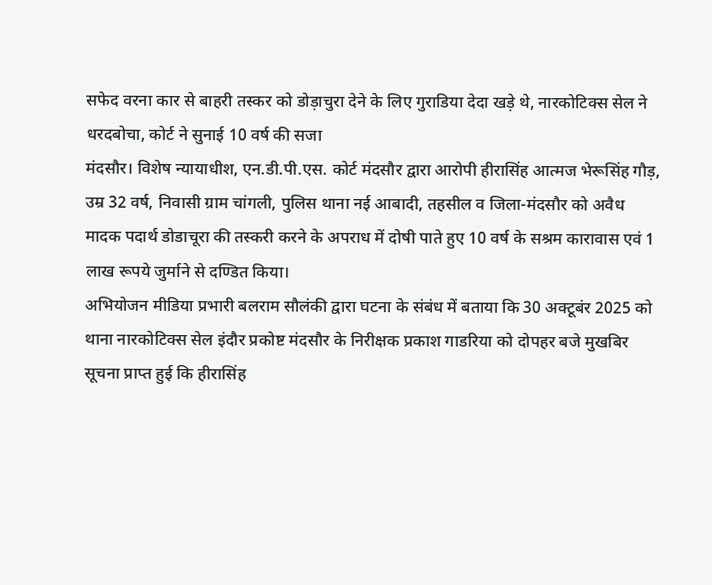सफेद वरना कार से बाहरी तस्कर को डोड़ाचुरा देने के लिए गुराडिया देदा खड़े थे, नारकोटिक्स सेल ने धरदबोचा, कोर्ट ने सुनाई 10 वर्ष की सजा
मंदसौर। विशेष न्यायाधीश, एन.डी.पी.एस. कोर्ट मंदसौर द्वारा आरोपी हीरासिंह आत्मज भेरूसिंह गौड़, उम्र 32 वर्ष, निवासी ग्राम चांगली, पुलिस थाना नई आबादी, तहसील व जिला-मंदसौर को अवैध मादक पदार्थ डोडाचूरा की तस्करी करने के अपराध में दोषी पाते हुए 10 वर्ष के सश्रम कारावास एवं 1 लाख रूपये जुर्माने से दण्डित किया।
अभियोजन मीडिया प्रभारी बलराम सौलंकी द्वारा घटना के संबंध में बताया कि 30 अक्टूबंर 2025 को थाना नारकोटिक्स सेल इंदौर प्रकोष्ट मंदसौर के निरीक्षक प्रकाश गाडरिया को दोपहर बजे मुखबिर सूचना प्राप्त हुई कि हीरासिंह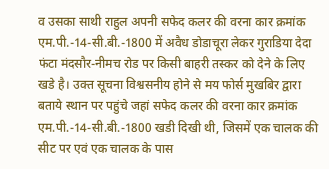व उसका साथी राहुल अपनी सफेद कलर की वरना कार क्रमांक एम.पी.-14-सी.बी.-1800 में अवैध डोडाचूरा लेकर गुराडिया देदा फंटा मंदसौर-नीमच रोड पर किसी बाहरी तस्कर को देने के लिए खडे है। उक्त सूचना विश्वसनीय होने से मय फोर्स मुखबिर द्वारा बताये स्थान पर पहुंचे जहां सफेद कलर की वरना कार क्रमांक एम.पी.-14-सी.बी.-1800 खडी दिखी थी, जिसमें एक चालक की सीट पर एवं एक चालक के पास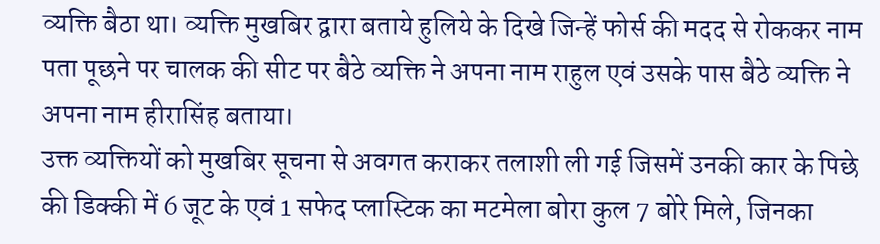व्यक्ति बैठा था। व्यक्ति मुखबिर द्वारा बताये हुलिये के दिखे जिन्हें फोर्स की मदद से रोककर नाम पता पूछने पर चालक की सीट पर बैठे व्यक्ति ने अपना नाम राहुल एवं उसके पास बैठे व्यक्ति ने अपना नाम हीरासिंह बताया।
उक्त व्यक्तियों को मुखबिर सूचना से अवगत कराकर तलाशी ली गई जिसमें उनकी कार के पिछे की डिक्की में 6 जूट के एवं 1 सफेद प्लास्टिक का मटमेला बोरा कुल 7 बोरे मिले, जिनका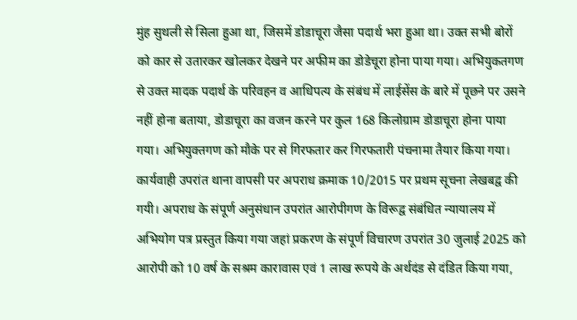मुंह सुथली से सिला हुआ था, जिसमें डोडाचूरा जैसा पदार्थ भरा हुआ था। उक्त सभी बोरों को कार से उतारकर खोलकर देखने पर अफीम का डोडेचूरा होना पाया गया। अभियुकतगण से उक्त मादक पदार्थ के परिवहन व आधिपत्य के संबंध में लाईसेंस के बारे में पूछने पर उसने नहीं होना बताया, डोडाचूरा का वजन करने पर कुल 168 किलोग्राम डोडाचूरा होना पाया गया। अभियुक्तगण को मौके पर से गिरफतार कर गिरफतारी पंचनामा तैयार किया गया। कार्यवाही उपरांत थाना वापसी पर अपराध क्रमाक 10/2015 पर प्रथम सूचना लेखबद्व की गयी। अपराध के संपूर्ण अनुसंधान उपरांत आरोपीगण के विरूद्व संबंधित न्यायालय में अभियोग पत्र प्रस्तुत किया गया जहां प्रकरण के संपूर्ण विचारण उपरांत 30 जुलाई 2025 को आरोपी को 10 वर्ष के सश्रम कारावास एवं 1 लाख रूपये के अर्थदंड से दंडित किया गया,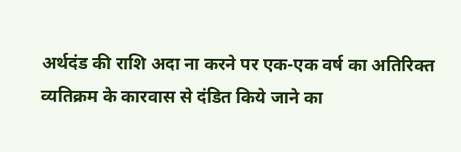अर्थदंड की राशि अदा ना करने पर एक-एक वर्ष का अतिरिक्त व्यतिक्रम के कारवास से दंडित किये जाने का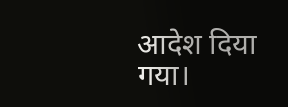आदेश दिया गया।